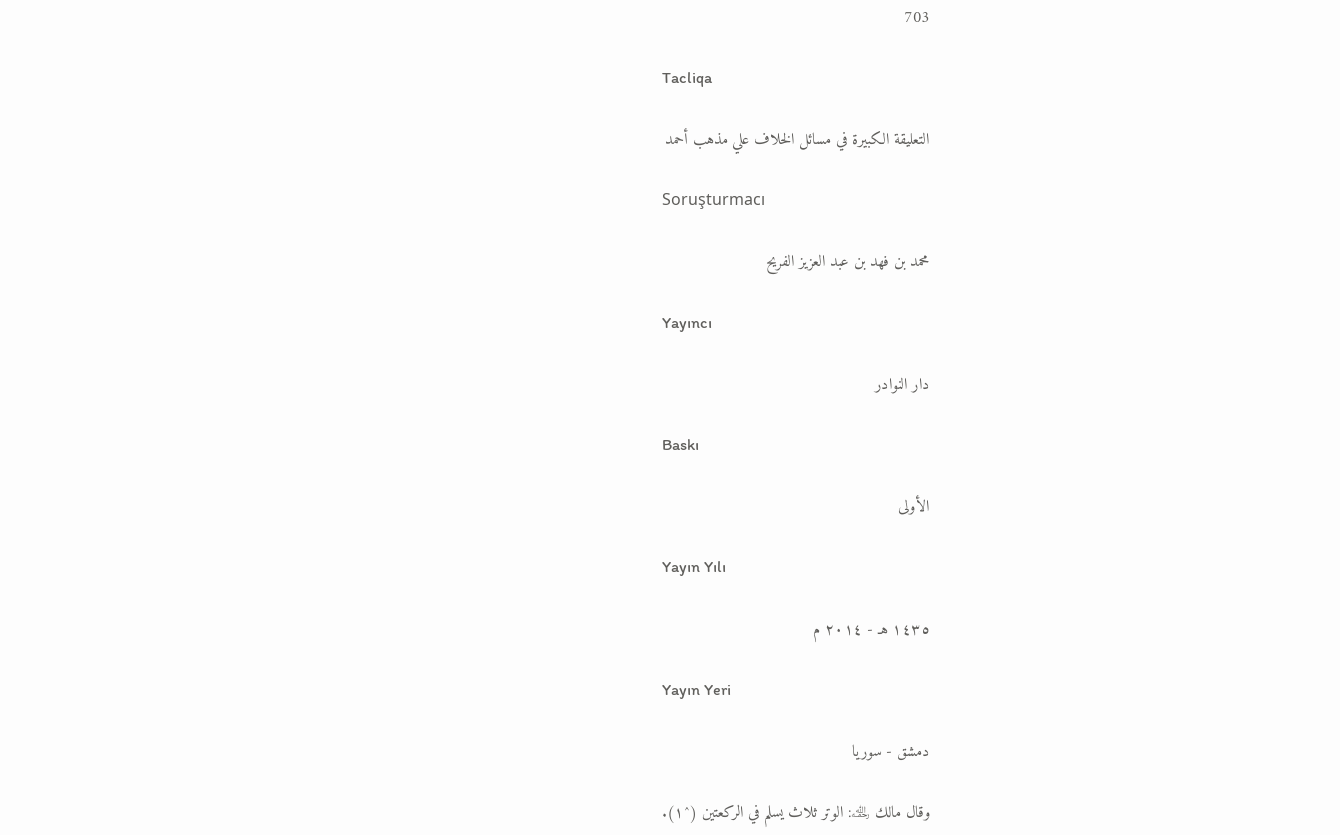703

Tacliqa

التعليقة الكبيرة في مسائل الخلاف علي مذهب أحمد

Soruşturmacı

محمد بن فهد بن عبد العزيز الفريح

Yayıncı

دار النوادر

Baskı

الأولى

Yayın Yılı

١٤٣٥ هـ - ٢٠١٤ م

Yayın Yeri

دمشق - سوريا

وقال مالك ﵀: الوتر ثلاث يسلم في الركعتين (^١).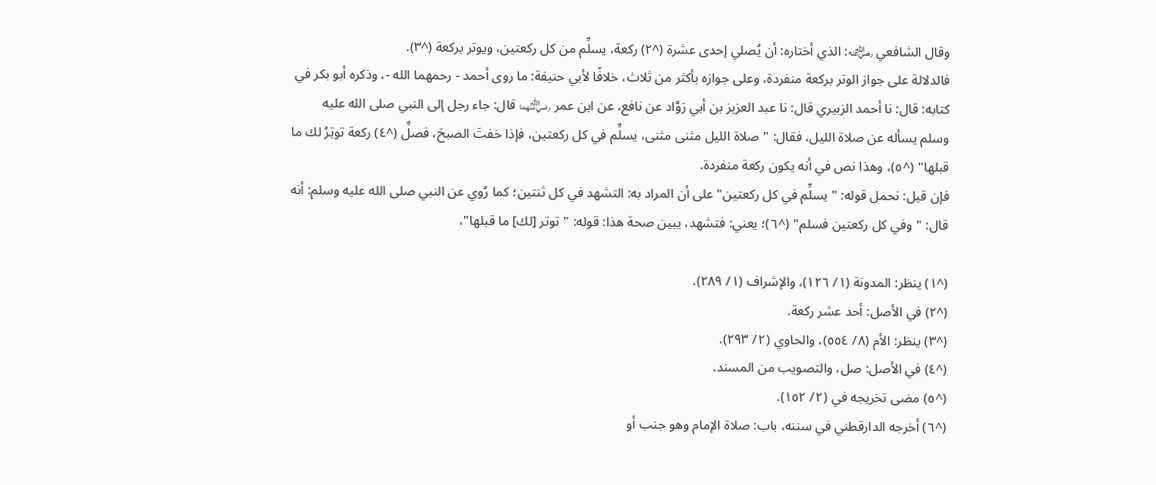وقال الشافعي ﵁: الذي أختاره: أن يُصلي إحدى عشرة (^٢) ركعة، يسلِّم من كل ركعتين، ويوتر بركعة (^٣).
فالدلالة على جواز الوتر بركعة منفردة، وعلى جوازه بأكثر من ثلاث، خلافًا لأبي حنيفة: ما روى أحمد - رحمهما الله -، وذكره أبو بكر في كتابه: قال: نا أحمد الزبيري قال: نا عبد العزيز بن أبي رَوَّاد عن نافع، عن ابن عمر ﵄ قال: جاء رجل إلى النبي صلى الله عليه وسلم يسأله عن صلاة الليل، فقال: "صلاة الليل مثنى مثنى، يسلِّم في كل ركعتين، فإذا خفتَ الصبحَ، فصلِّ (^٤) ركعة توتِرُ لك ما قبلها" (^٥)، وهذا نص في أنه يكون ركعة منفردة.
فإن قيل: نحمل قوله: "يسلِّم في كل ركعتين" على أن المراد به: التشهد في كل ثنتين؛ كما رُوي عن النبي صلى الله عليه وسلم: أنه قال: "وفي كل ركعتين فسلم" (^٦)؛ يعني: فتشهد، يبين صحة هذا: قوله: "توتر [لك] ما قبلها"،

(^١) ينظر: المدونة (١/ ١٢٦)، والإشراف (١/ ٢٨٩).
(^٢) في الأصل: أحد عشر ركعة.
(^٣) ينظر: الأم (٨/ ٥٥٤)، والحاوي (٢/ ٢٩٣).
(^٤) في الأصل: صل، والتصويب من المسند.
(^٥) مضى تخريجه في (٢/ ١٥٢).
(^٦) أخرجه الدارقطني في سننه، باب: صلاة الإمام وهو جنب أو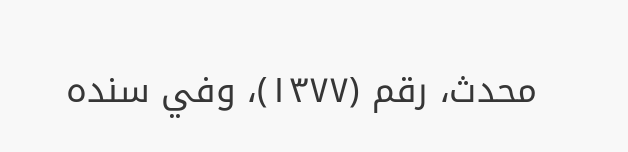محدث، رقم (١٣٧٧)، وفي سنده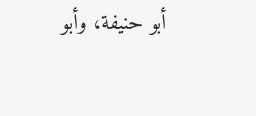أبو حنيفة، وأبو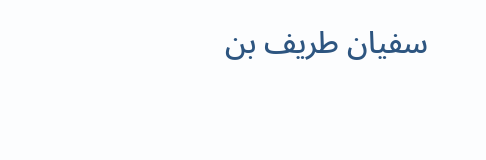سفيان طريف بن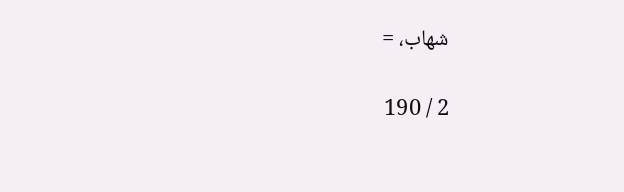شهاب، =

2 / 190